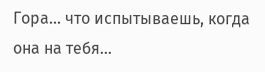Гора… что испытываешь, когда она на тебя…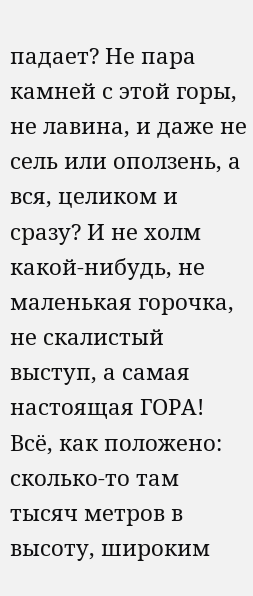падает? Не пара камней с этой горы, не лавина, и даже не сель или оползень, а вся, целиком и сразу? И не холм какой-нибудь, не маленькая горочка, не скалистый выступ, а самая настоящая ГОРА! Всё, как положено: сколько-то там тысяч метров в высоту, широким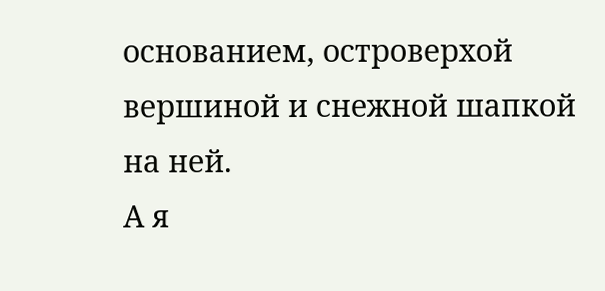основанием, островерхой вершиной и снежной шапкой на ней.
А я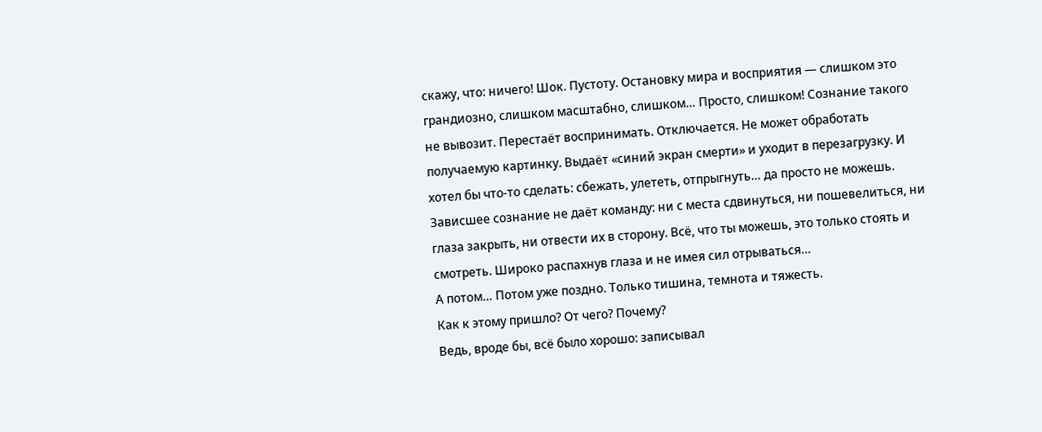скажу, что: ничего! Шок. Пустоту. Остановку мира и восприятия — слишком это грандиозно, слишком масштабно, слишком… Просто, слишком! Сознание такого не вывозит. Перестаёт воспринимать. Отключается. Не может обработать получаемую картинку. Выдаёт «синий экран смерти» и уходит в перезагрузку. И хотел бы что-то сделать: сбежать, улететь, отпрыгнуть… да просто не можешь. Зависшее сознание не даёт команду: ни с места сдвинуться, ни пошевелиться, ни глаза закрыть, ни отвести их в сторону. Всё, что ты можешь, это только стоять и смотреть. Широко распахнув глаза и не имея сил отрываться…
А потом… Потом уже поздно. Только тишина, темнота и тяжесть.
Как к этому пришло? От чего? Почему?
Ведь, вроде бы, всё было хорошо: записывал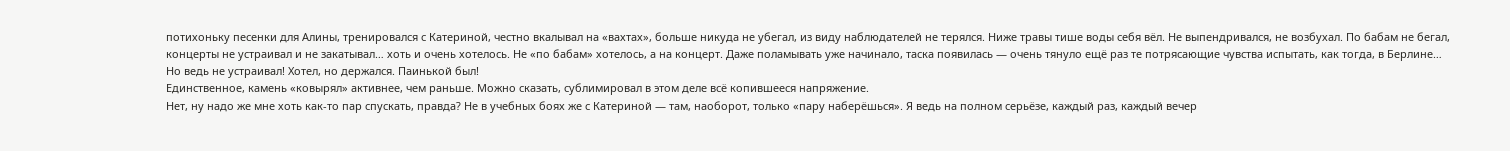потихоньку песенки для Алины, тренировался с Катериной, честно вкалывал на «вахтах», больше никуда не убегал, из виду наблюдателей не терялся. Ниже травы тише воды себя вёл. Не выпендривался, не возбухал. По бабам не бегал, концерты не устраивал и не закатывал… хоть и очень хотелось. Не «по бабам» хотелось, а на концерт. Даже поламывать уже начинало, таска появилась — очень тянуло ещё раз те потрясающие чувства испытать, как тогда, в Берлине…
Но ведь не устраивал! Хотел, но держался. Паинькой был!
Единственное, камень «ковырял» активнее, чем раньше. Можно сказать, сублимировал в этом деле всё копившееся напряжение.
Нет, ну надо же мне хоть как-то пар спускать, правда? Не в учебных боях же с Катериной — там, наоборот, только «пару наберёшься». Я ведь на полном серьёзе, каждый раз, каждый вечер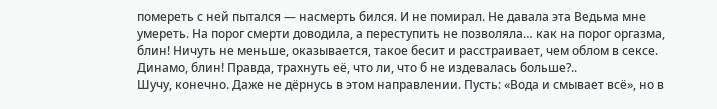помереть с ней пытался — насмерть бился. И не помирал. Не давала эта Ведьма мне умереть. На порог смерти доводила, а переступить не позволяла… как на порог оргазма, блин! Ничуть не меньше, оказывается, такое бесит и расстраивает, чем облом в сексе. Динамо, блин! Правда, трахнуть её, что ли, что б не издевалась больше?..
Шучу, конечно. Даже не дёрнусь в этом направлении. Пусть: «Вода и смывает всё», но в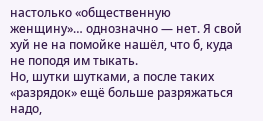настолько «общественную женщину»… однозначно — нет. Я свой хуй не на помойке нашёл, что б, куда не поподя им тыкать.
Но, шутки шутками, а после таких «разрядок» ещё больше разряжаться надо,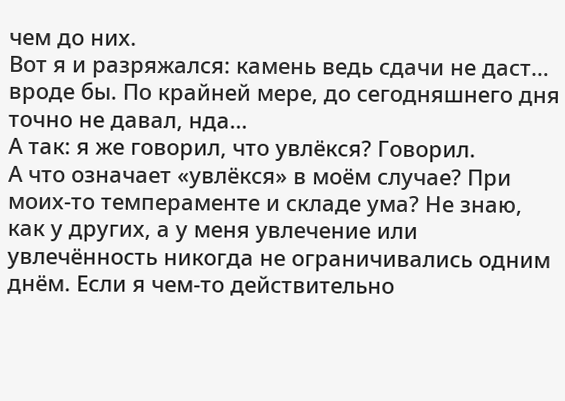чем до них.
Вот я и разряжался: камень ведь сдачи не даст… вроде бы. По крайней мере, до сегодняшнего дня точно не давал, нда…
А так: я же говорил, что увлёкся? Говорил.
А что означает «увлёкся» в моём случае? При моих-то темпераменте и складе ума? Не знаю, как у других, а у меня увлечение или увлечённость никогда не ограничивались одним днём. Если я чем-то действительно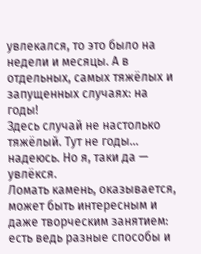увлекался, то это было на недели и месяцы. А в отдельных, самых тяжёлых и запущенных случаях: на годы!
Здесь случай не настолько тяжёлый. Тут не годы… надеюсь. Но я, таки да — увлёкся.
Ломать камень, оказывается, может быть интересным и даже творческим занятием: есть ведь разные способы и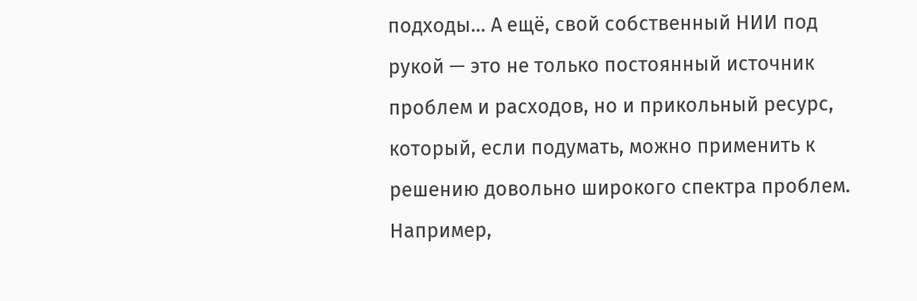подходы… А ещё, свой собственный НИИ под рукой — это не только постоянный источник проблем и расходов, но и прикольный ресурс, который, если подумать, можно применить к решению довольно широкого спектра проблем.
Например,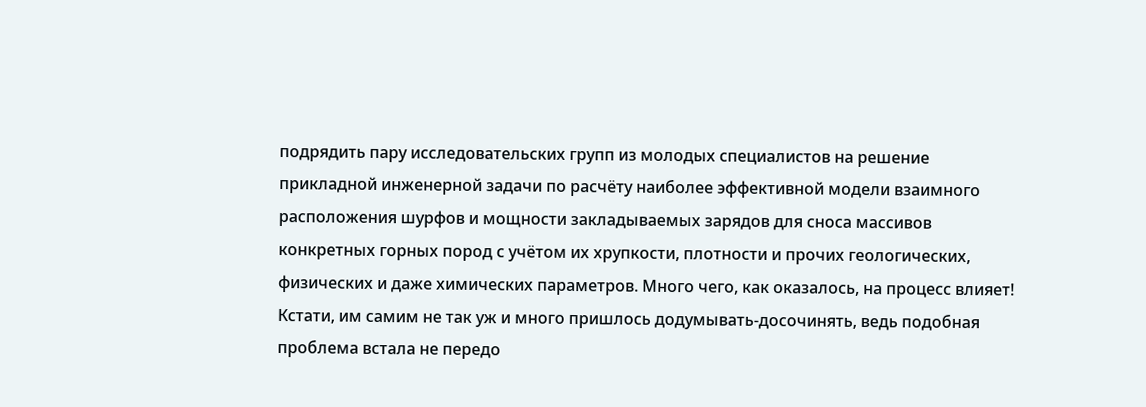подрядить пару исследовательских групп из молодых специалистов на решение прикладной инженерной задачи по расчёту наиболее эффективной модели взаимного расположения шурфов и мощности закладываемых зарядов для сноса массивов конкретных горных пород с учётом их хрупкости, плотности и прочих геологических, физических и даже химических параметров. Много чего, как оказалось, на процесс влияет!
Кстати, им самим не так уж и много пришлось додумывать-досочинять, ведь подобная проблема встала не передо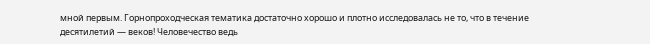мной первым. Горнопроходческая тематика достаточно хорошо и плотно исследовалась не то, что в течение десятилетий — веков! Человечество ведь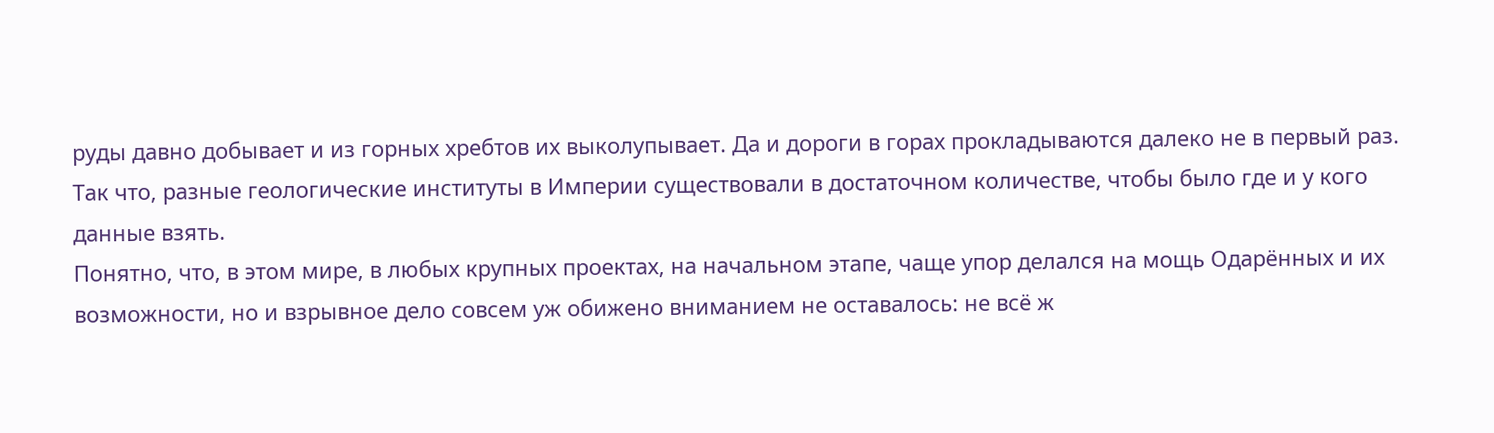руды давно добывает и из горных хребтов их выколупывает. Да и дороги в горах прокладываются далеко не в первый раз. Так что, разные геологические институты в Империи существовали в достаточном количестве, чтобы было где и у кого данные взять.
Понятно, что, в этом мире, в любых крупных проектах, на начальном этапе, чаще упор делался на мощь Одарённых и их возможности, но и взрывное дело совсем уж обижено вниманием не оставалось: не всё ж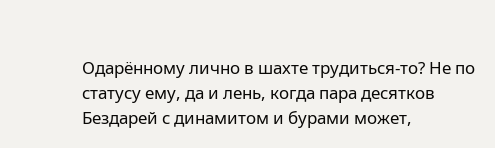Одарённому лично в шахте трудиться-то? Не по статусу ему, да и лень, когда пара десятков Бездарей с динамитом и бурами может,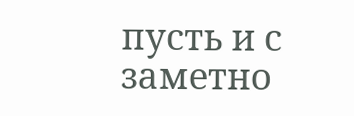пусть и с заметно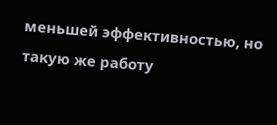меньшей эффективностью, но такую же работу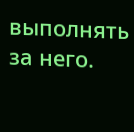выполнять за него.